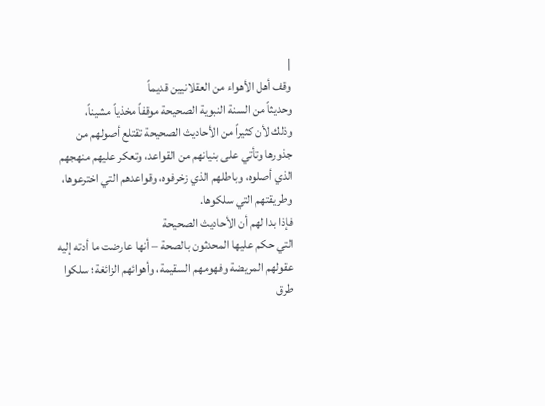|
وقف أهل الأهواء من العقلانيين قديماً
وحديثاً من السنة النبوية الصحيحة موقفاً مخذياً مشيناً،
وذلك لأن كثيراً من الأحاديث الصحيحة تقتلع أصولهم من
جذورها وتأتي على بنيانهم من القواعد، وتعكر عليهم منهجهم
الذي أصلوه، وباطلهم الذي زخرفوه، وقواعدهم التي اخترعوها،
وطريقتهم التي سلكوها.
فإذا بدا لهم أن الأحاديث الصحيحة
التي حكم عليها المحدثون بالصحة – أنها عارضت ما أدته إليه
عقولهم المريضة وفهومهم السقيمة، وأهوائهم الزائغة؛ سلكوا
طرق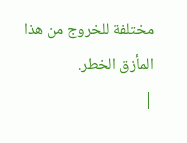مختلفة للخروج من هذا المأزق الخطر.
|